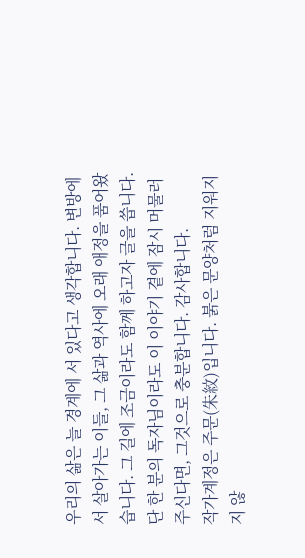우리의 삶은 늘 경계에 서 있다고 생각합니다. 변방에서 살아가는 이들, 그 삶과 역사에 오래 애정을 품어왔습니다. 그 길에 조금이라도 함께 하고자 글을 씁니다. 단 한 분의 독자님이라도 이 이야기 곁에 잠시 머물러 주신다면, 그것으로 충분합니다. 감사합니다.
작가계정은 주문(朱紋)입니다. 붉은 문양처럼 지워지지 않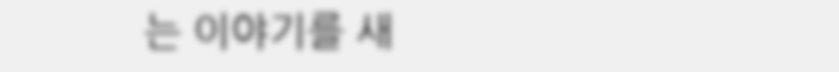는 이야기를 새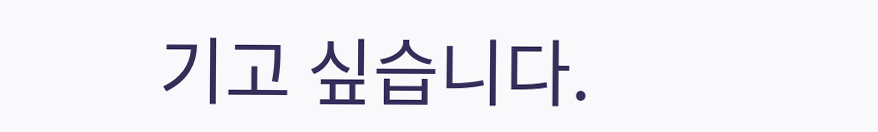기고 싶습니다.